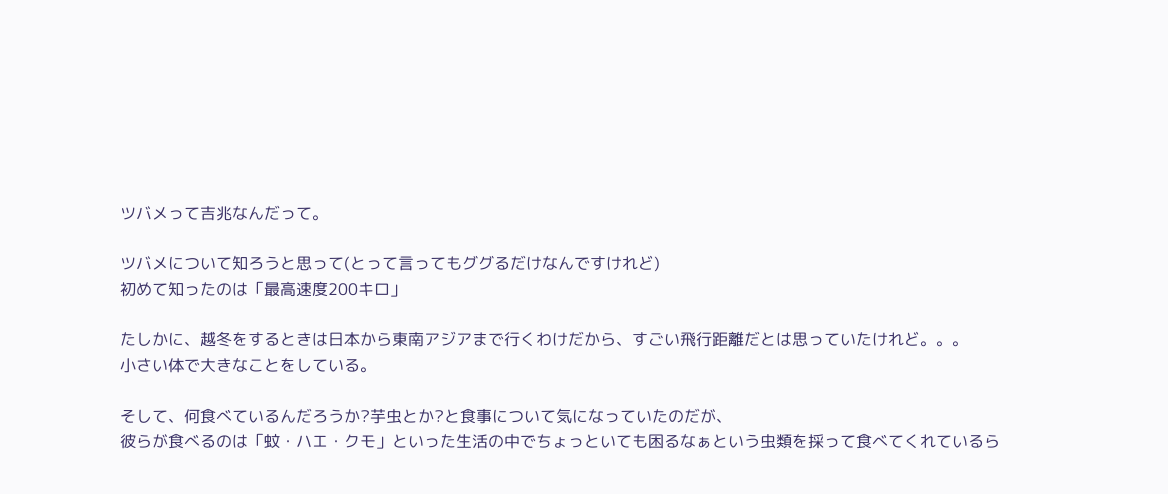ツバメって吉兆なんだって。

ツバメについて知ろうと思って(とって言ってもググるだけなんですけれど)
初めて知ったのは「最高速度200キロ」

たしかに、越冬をするときは日本から東南アジアまで行くわけだから、すごい飛行距離だとは思っていたけれど。。。
小さい体で大きなことをしている。

そして、何食べているんだろうか?芋虫とか?と食事について気になっていたのだが、
彼らが食べるのは「蚊・ハエ・クモ」といった生活の中でちょっといても困るなぁという虫類を採って食べてくれているら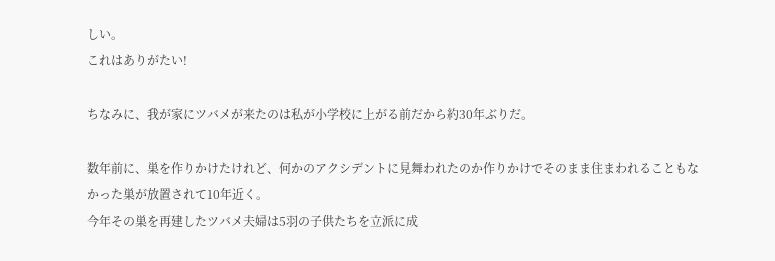しい。
これはありがたい!

ちなみに、我が家にツバメが来たのは私が小学校に上がる前だから約30年ぶりだ。

数年前に、巣を作りかけたけれど、何かのアクシデントに見舞われたのか作りかけでそのまま住まわれることもなかった巣が放置されて10年近く。
今年その巣を再建したツバメ夫婦は5羽の子供たちを立派に成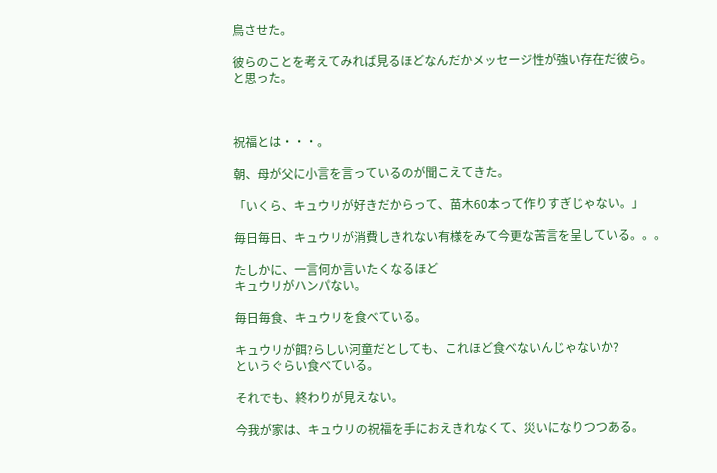鳥させた。

彼らのことを考えてみれば見るほどなんだかメッセージ性が強い存在だ彼ら。
と思った。



祝福とは・・・。

朝、母が父に小言を言っているのが聞こえてきた。

「いくら、キュウリが好きだからって、苗木60本って作りすぎじゃない。」

毎日毎日、キュウリが消費しきれない有様をみて今更な苦言を呈している。。。

たしかに、一言何か言いたくなるほど
キュウリがハンパない。

毎日毎食、キュウリを食べている。

キュウリが餌?らしい河童だとしても、これほど食べないんじゃないか?
というぐらい食べている。

それでも、終わりが見えない。

今我が家は、キュウリの祝福を手におえきれなくて、災いになりつつある。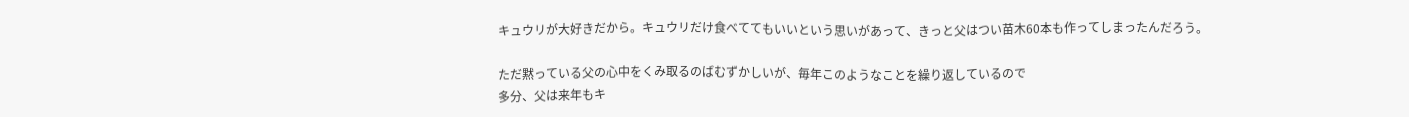キュウリが大好きだから。キュウリだけ食べててもいいという思いがあって、きっと父はつい苗木60本も作ってしまったんだろう。

ただ黙っている父の心中をくみ取るのばむずかしいが、毎年このようなことを繰り返しているので
多分、父は来年もキ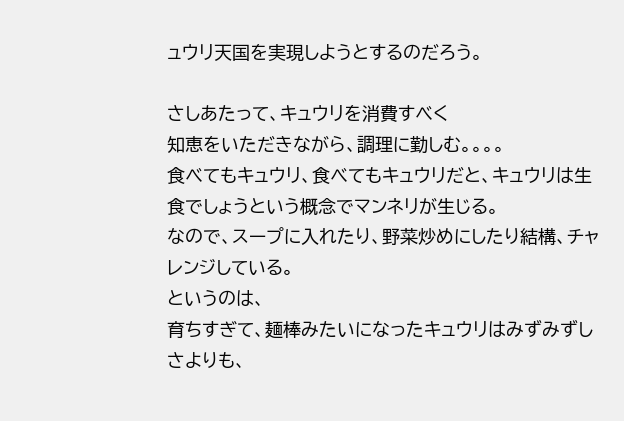ュウリ天国を実現しようとするのだろう。

さしあたって、キュウリを消費すべく
知恵をいただきながら、調理に勤しむ。。。。
食べてもキュウリ、食べてもキュウリだと、キュウリは生食でしょうという概念でマンネリが生じる。
なので、スープに入れたり、野菜炒めにしたり結構、チャレンジしている。
というのは、
育ちすぎて、麺棒みたいになったキュウリはみずみずしさよりも、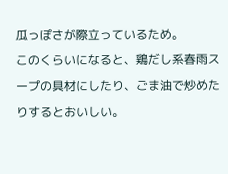瓜っぽさが際立っているため。
このくらいになると、鶏だし系春雨スープの具材にしたり、ごま油で炒めたりするとおいしい。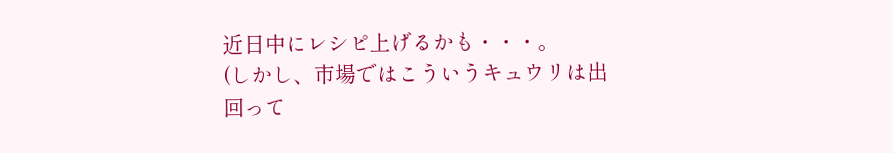近日中にレシピ上げるかも・・・。
(しかし、市場ではこういうキュウリは出回って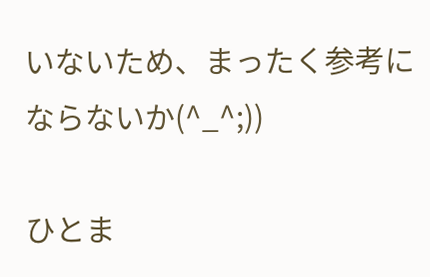いないため、まったく参考にならないか(^_^;))

ひとま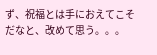ず、祝福とは手におえてこそだなと、改めて思う。。。